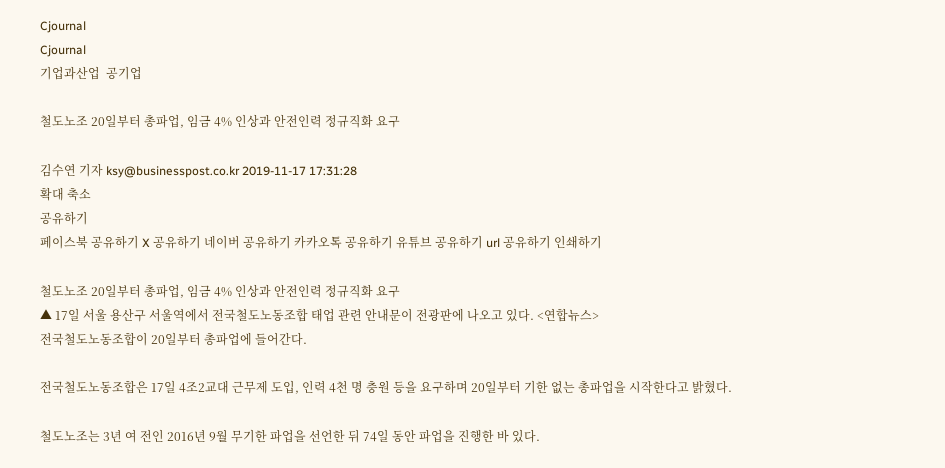Cjournal
Cjournal
기업과산업  공기업

철도노조 20일부터 총파업, 임금 4% 인상과 안전인력 정규직화 요구

김수연 기자 ksy@businesspost.co.kr 2019-11-17 17:31:28
확대 축소
공유하기
페이스북 공유하기 X 공유하기 네이버 공유하기 카카오톡 공유하기 유튜브 공유하기 url 공유하기 인쇄하기

철도노조 20일부터 총파업, 임금 4% 인상과 안전인력 정규직화 요구
▲ 17일 서울 용산구 서울역에서 전국철도노동조합 태업 관련 안내문이 전광판에 나오고 있다. <연합뉴스>
전국철도노동조합이 20일부터 총파업에 들어간다.

전국철도노동조합은 17일 4조2교대 근무제 도입, 인력 4천 명 충원 등을 요구하며 20일부터 기한 없는 총파업을 시작한다고 밝혔다.

철도노조는 3년 여 전인 2016년 9월 무기한 파업을 선언한 뒤 74일 동안 파업을 진행한 바 있다.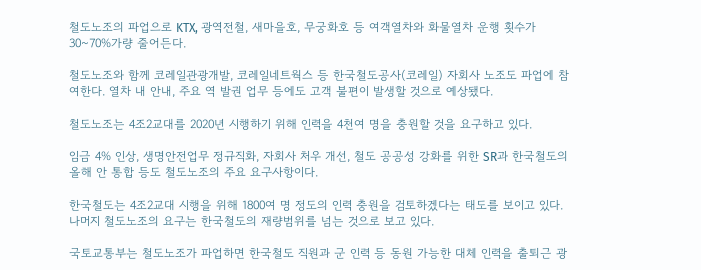철도노조의 파업으로 KTX, 광역전철, 새마을호, 무궁화호 등 여객열차와 화물열차 운행 횟수가 30~70%가량 줄어든다.

철도노조와 함께 코레일관광개발, 코레일네트웍스 등 한국철도공사(코레일) 자회사 노조도 파업에 참여한다. 열차 내 안내, 주요 역 발권 업무 등에도 고객 불편이 발생할 것으로 예상됐다.

철도노조는 4조2교대를 2020년 시행하기 위해 인력을 4천여 명을 충원할 것을 요구하고 있다.

임금 4% 인상, 생명안전업무 정규직화, 자회사 처우 개선, 철도 공공성 강화를 위한 SR과 한국철도의 올해 안 통합 등도 철도노조의 주요 요구사항이다.

한국철도는 4조2교대 시행을 위해 1800여 명 정도의 인력 충원을 검토하겠다는 태도를 보이고 있다. 나머지 철도노조의 요구는 한국철도의 재량범위를 넘는 것으로 보고 있다.

국토교통부는 철도노조가 파업하면 한국철도 직원과 군 인력 등 동원 가능한 대체 인력을 출퇴근 광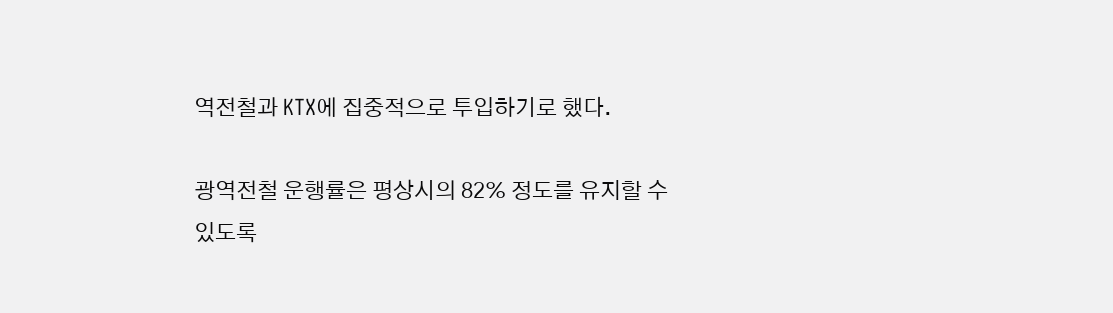역전철과 KTX에 집중적으로 투입하기로 했다.

광역전철 운행률은 평상시의 82% 정도를 유지할 수 있도록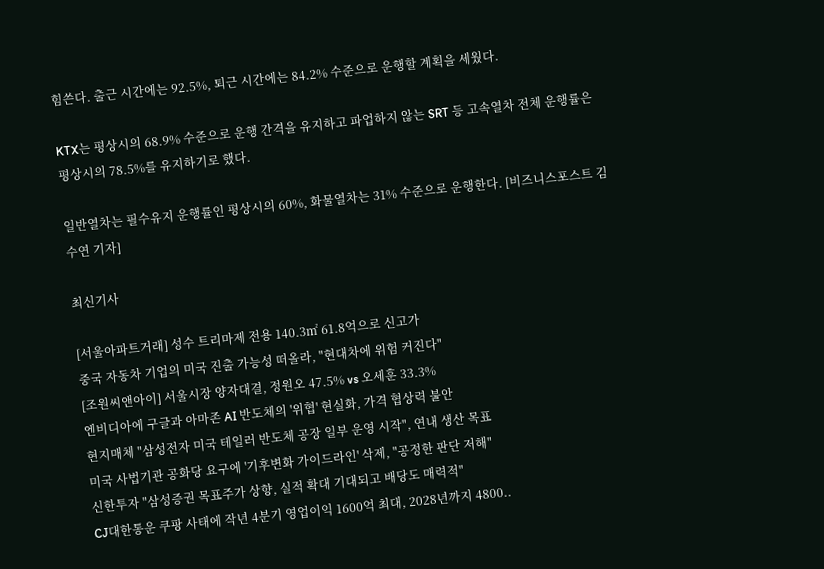힘쓴다. 출근 시간에는 92.5%, 퇴근 시간에는 84.2% 수준으로 운행할 계획을 세웠다.

KTX는 평상시의 68.9% 수준으로 운행 간격을 유지하고 파업하지 않는 SRT 등 고속열차 전체 운행률은 평상시의 78.5%를 유지하기로 했다.

일반열차는 필수유지 운행률인 평상시의 60%, 화물열차는 31% 수준으로 운행한다. [비즈니스포스트 김수연 기자]

최신기사

[서울아파트거래] 성수 트리마제 전용 140.3㎡ 61.8억으로 신고가
중국 자동차 기업의 미국 진출 가능성 떠올라, "현대차에 위험 커진다"
[조원씨앤아이] 서울시장 양자대결, 정원오 47.5% vs 오세훈 33.3%
엔비디아에 구글과 아마존 AI 반도체의 '위협' 현실화, 가격 협상력 불안
현지매체 "삼성전자 미국 테일러 반도체 공장 일부 운영 시작", 연내 생산 목표
미국 사법기관 공화당 요구에 '기후변화 가이드라인' 삭제, "공정한 판단 저해"
신한투자 "삼성증권 목표주가 상향, 실적 확대 기대되고 배당도 매력적"
CJ대한통운 쿠팡 사태에 작년 4분기 영업이익 1600억 최대, 2028년까지 4800..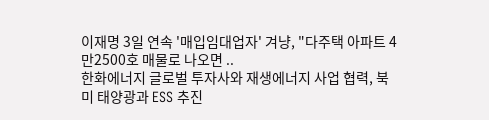이재명 3일 연속 '매입임대업자' 겨냥, "다주택 아파트 4만2500호 매물로 나오면 ..
한화에너지 글로벌 투자사와 재생에너지 사업 협력, 북미 태양광과 ESS 추진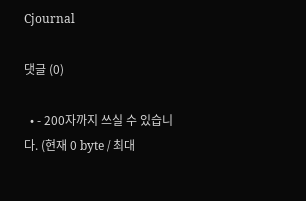Cjournal

댓글 (0)

  • - 200자까지 쓰실 수 있습니다. (현재 0 byte / 최대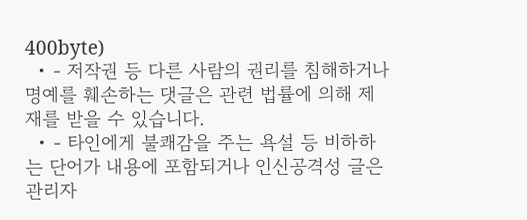400byte)
  • - 저작권 등 다른 사람의 권리를 침해하거나 명예를 훼손하는 댓글은 관련 법률에 의해 제재를 받을 수 있습니다.
  • - 타인에게 불쾌감을 주는 욕설 등 비하하는 단어가 내용에 포함되거나 인신공격성 글은 관리자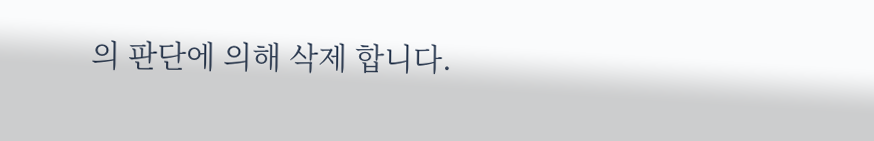의 판단에 의해 삭제 합니다.